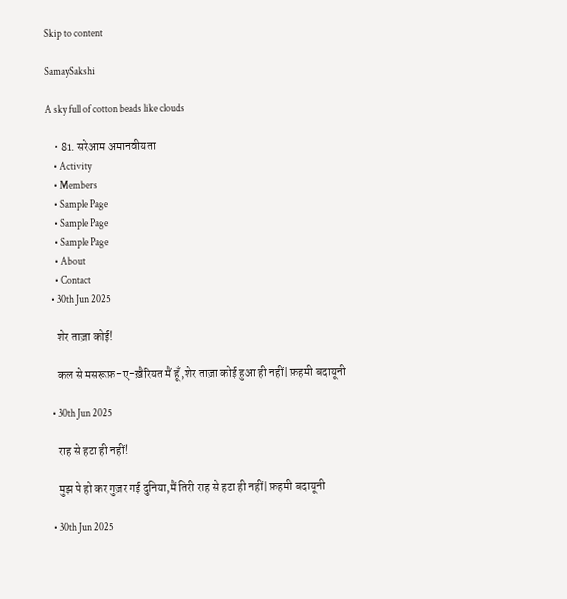Skip to content

SamaySakshi

A sky full of cotton beads like clouds

    • 81. सरेआम अमानवीयता
    • Activity
    • Members
    • Sample Page
    • Sample Page
    • Sample Page
    • About
    • Contact
  • 30th Jun 2025

    शेर ताज़ा कोई!

    कल से मसरूफ़-ए-ख़ैरियत मैं हूँ,शेर ताज़ा कोई हुआ ही नहीं| फ़हमी बदायूनी

  • 30th Jun 2025

    राह से हटा ही नहीं!

    मुझ पे हो कर गुज़र गई दुनिया,मैं तिरी राह से हटा ही नहीं| फ़हमी बदायूनी

  • 30th Jun 2025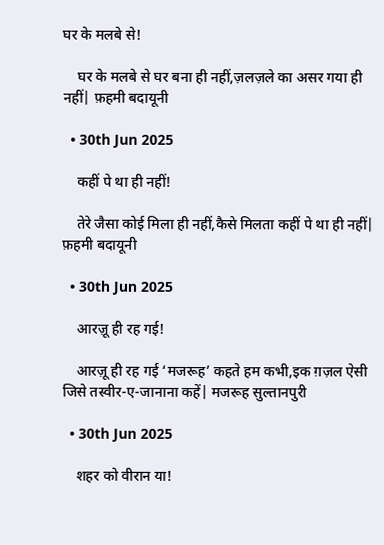घर के मलबे से!

    घर के मलबे से घर बना ही नहीं,ज़लज़ले का असर गया ही नहीं| फ़हमी बदायूनी

  • 30th Jun 2025

    कहीं पे था ही नहीं!

    तेरे जैसा कोई मिला ही नहीं,कैसे मिलता कहीं पे था ही नहीं| फ़हमी बदायूनी

  • 30th Jun 2025

    आरज़ू ही रह गई!

    आरज़ू ही रह गई ‘मजरूह’ कहते हम कभी,इक ग़ज़ल ऐसी जिसे तस्वीर-ए-जानाना कहें| मजरूह सुल्तानपुरी

  • 30th Jun 2025

    शहर को वीरान या!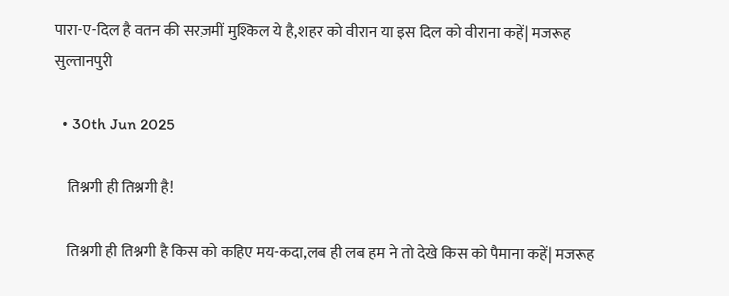पारा-ए-दिल है वतन की सरज़मीं मुश्किल ये है,शहर को वीरान या इस दिल को वीराना कहें| मजरूह सुल्तानपुरी

  • 30th Jun 2025

    तिश्नगी ही तिश्नगी है!

    तिश्नगी ही तिश्नगी है किस को कहिए मय-कदा,लब ही लब हम ने तो देखे किस को पैमाना कहें| मजरूह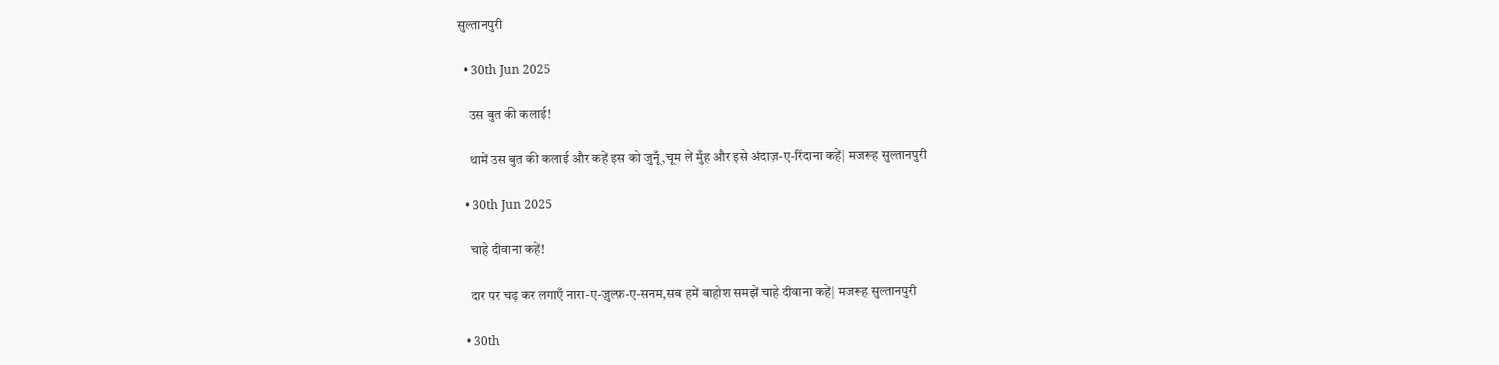सुल्तानपुरी

  • 30th Jun 2025

    उस बुत की कलाई!

    थामें उस बुत की कलाई और कहें इस को जुनूँ,चूम लें मुँह और इसे अंदाज़-ए-रिंदाना कहें| मजरूह सुल्तानपुरी

  • 30th Jun 2025

    चाहे दीवाना कहें!

    दार पर चढ़ कर लगाएँ नारा-ए-ज़ुल्फ़-ए-सनम,सब हमें बाहोश समझें चाहे दीवाना कहें| मजरूह सुल्तानपुरी

  • 30th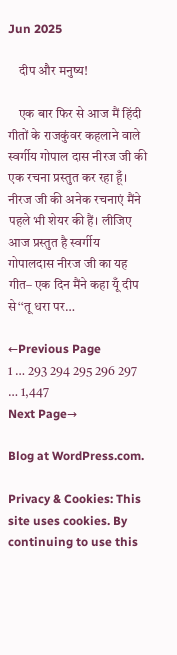Jun 2025

    दीप और मनुष्य!

    एक बार फिर से आज मैं हिंदी गीतों के राजकुंवर कहलाने वाले स्वर्गीय गोपाल दास नीरज जी की एक रचना प्रस्तुत कर रहा हूँ। नीरज जी की अनेक रचनाएं मैंने पहले भी शेयर की हैं। लीजिए आज प्रस्तुत है स्वर्गीय गोपालदास नीरज जी का यह गीत– एक दिन मैंने कहा यूँ दीप से‘‘तू धरा पर…

←Previous Page
1 … 293 294 295 296 297 … 1,447
Next Page→

Blog at WordPress.com.

Privacy & Cookies: This site uses cookies. By continuing to use this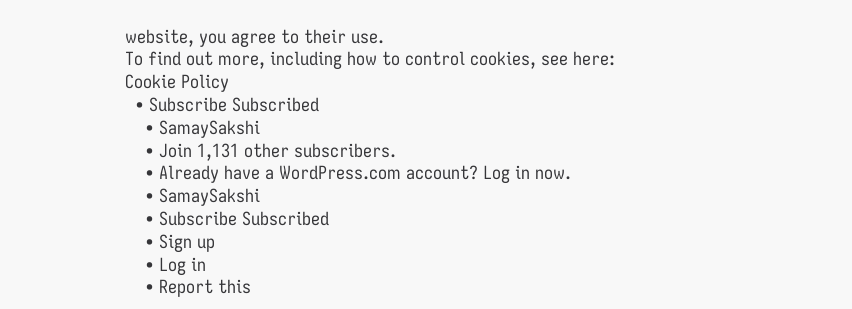website, you agree to their use.
To find out more, including how to control cookies, see here: Cookie Policy
  • Subscribe Subscribed
    • SamaySakshi
    • Join 1,131 other subscribers.
    • Already have a WordPress.com account? Log in now.
    • SamaySakshi
    • Subscribe Subscribed
    • Sign up
    • Log in
    • Report this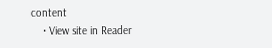content
    • View site in Reader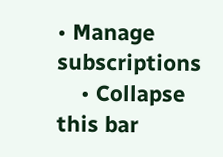• Manage subscriptions
    • Collapse this bar